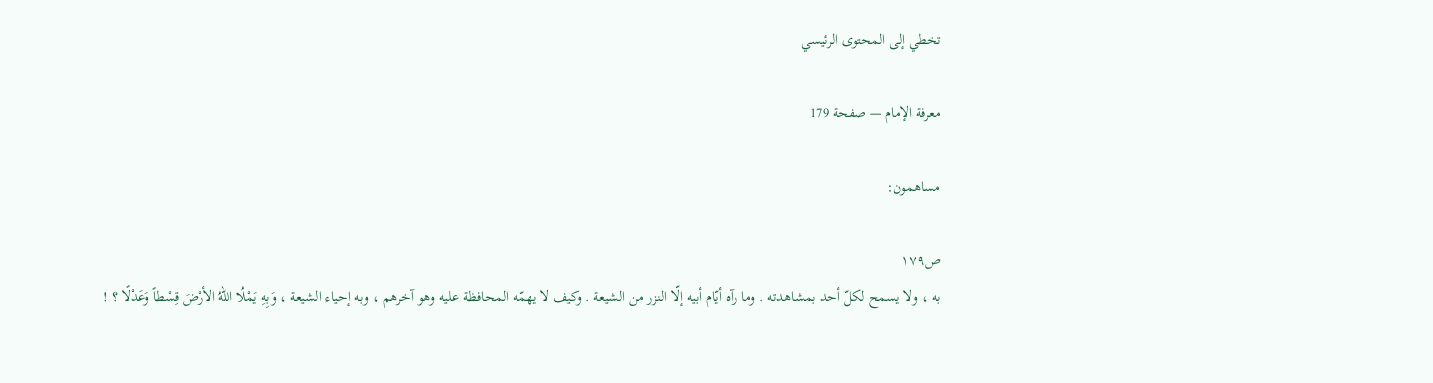تخطي إلى المحتوى الرئيسي

معرفة الإمام — صفحة 179

مساهمون:

ص١٧٩
به ، ولا يسمح لكلّ أحد بمشاهدته . وما رآه أيّام أبيه إلّا النزر من الشيعة . وكيف لا يهمّه المحافظة عليه وهو آخرهم ، وبه إحياء الشيعة ، وَبِهِ يَمْلُا اللهُ الأرْضَ قِسْطاً وَعَدْلًا ؟ !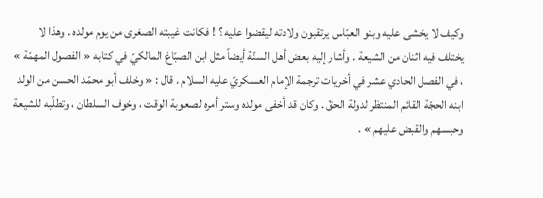وكيف لا يخشى عليه وبنو العبّاس يرتقبون ولادته ليقضوا عليه ؟ ! فكانت غيبته الصغرى من يوم مولده . وهذا لا يختلف فيه اثنان من الشيعة . وأشار إليه بعض أهل السنّة أيضاً مثل ابن الصبّاغ المالكيّ في كتابه « الفصول المهمّة » ، في الفصل الحادي عشر في أخريات ترجمة الإمام العسكريّ عليه السلام . قال : « وخلف أبو محمّد الحسن من الولد ابنه الحجّة القائم المنتظر لدولة الحقّ . وكان قد أخفى مولده وستر أمره لصعوبة الوقت ، وخوف السلطان ، وتطلّبه للشيعة وحبسهم والقبض عليهم » .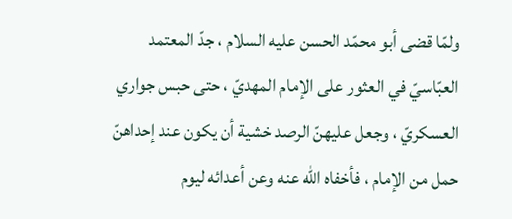ولمّا قضى أبو محمّد الحسن عليه السلام ، جدّ المعتمد العبّاسيّ في العثور على الإمام المهديّ ، حتى حبس جواري العسكريّ ، وجعل عليهنّ الرصد خشية أن يكون عند إحداهنّ حمل من الإمام ، فأخفاه الله عنه وعن أعدائه ليوم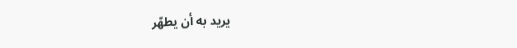يريد به أن يطهّر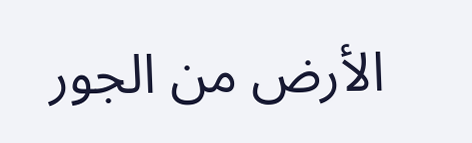الأرض من الجور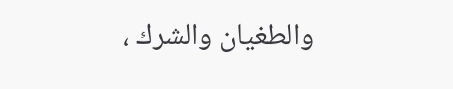والطغيان والشرك ،